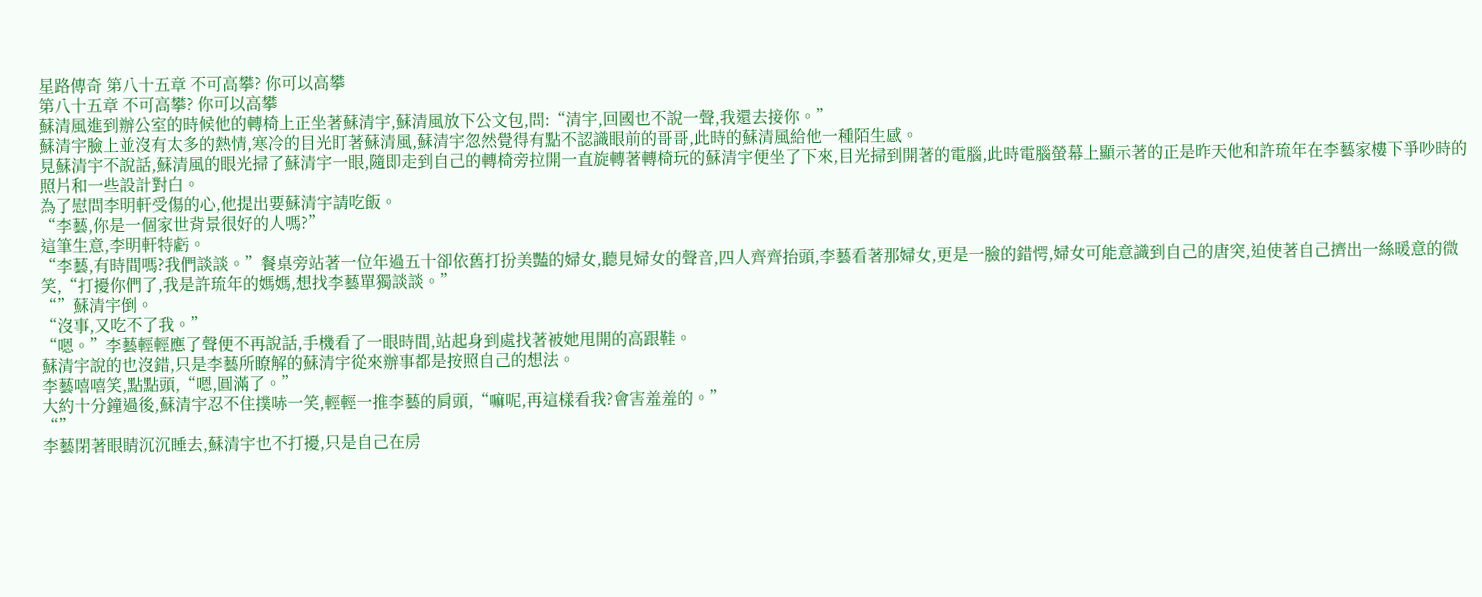星路傳奇 第八十五章 不可高攀? 你可以高攀
第八十五章 不可高攀? 你可以高攀
蘇清風進到辦公室的時候他的轉椅上正坐著蘇清宇,蘇清風放下公文包,問:“清宇,回國也不說一聲,我還去接你。”
蘇清宇臉上並沒有太多的熱情,寒冷的目光盯著蘇清風,蘇清宇忽然覺得有點不認識眼前的哥哥,此時的蘇清風給他一種陌生感。
見蘇清宇不說話,蘇清風的眼光掃了蘇清宇一眼,隨即走到自己的轉椅旁拉開一直旋轉著轉椅玩的蘇清宇便坐了下來,目光掃到開著的電腦,此時電腦螢幕上顯示著的正是昨天他和許琉年在李藝家樓下爭吵時的照片和一些設計對白。
為了慰問李明軒受傷的心,他提出要蘇清宇請吃飯。
“李藝,你是一個家世背景很好的人嗎?”
這筆生意,李明軒特虧。
“李藝,有時間嗎?我們談談。”餐桌旁站著一位年過五十卻依舊打扮美豔的婦女,聽見婦女的聲音,四人齊齊抬頭,李藝看著那婦女,更是一臉的錯愕,婦女可能意識到自己的唐突,迫使著自己擠出一絲暖意的微笑,“打擾你們了,我是許琉年的媽媽,想找李藝單獨談談。”
“”蘇清宇倒。
“沒事,又吃不了我。”
“嗯。”李藝輕輕應了聲便不再說話,手機看了一眼時間,站起身到處找著被她甩開的高跟鞋。
蘇清宇說的也沒錯,只是李藝所瞭解的蘇清宇從來辦事都是按照自己的想法。
李藝嘻嘻笑,點點頭,“嗯,圓滿了。”
大約十分鐘過後,蘇清宇忍不住撲哧一笑,輕輕一推李藝的肩頭,“嘛呢,再這樣看我?會害羞羞的。”
“”
李藝閉著眼睛沉沉睡去,蘇清宇也不打擾,只是自己在房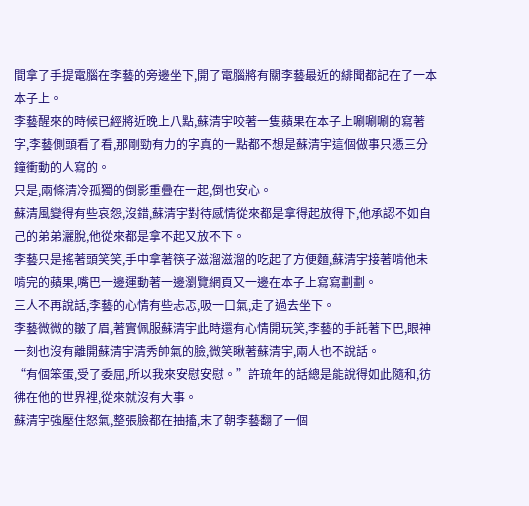間拿了手提電腦在李藝的旁邊坐下,開了電腦將有關李藝最近的緋聞都記在了一本本子上。
李藝醒來的時候已經將近晚上八點,蘇清宇咬著一隻蘋果在本子上唰唰唰的寫著字,李藝側頭看了看,那剛勁有力的字真的一點都不想是蘇清宇這個做事只憑三分鐘衝動的人寫的。
只是,兩條清冷孤獨的倒影重疊在一起,倒也安心。
蘇清風變得有些哀怨,沒錯,蘇清宇對待感情從來都是拿得起放得下,他承認不如自己的弟弟灑脫,他從來都是拿不起又放不下。
李藝只是搖著頭笑笑,手中拿著筷子滋溜滋溜的吃起了方便麵,蘇清宇接著啃他未啃完的蘋果,嘴巴一邊運動著一邊瀏覽網頁又一邊在本子上寫寫劃劃。
三人不再說話,李藝的心情有些忐忑,吸一口氣,走了過去坐下。
李藝微微的皺了眉,著實佩服蘇清宇此時還有心情開玩笑,李藝的手託著下巴,眼神一刻也沒有離開蘇清宇清秀帥氣的臉,微笑瞅著蘇清宇,兩人也不說話。
“有個笨蛋,受了委屈,所以我來安慰安慰。”許琉年的話總是能說得如此隨和,彷彿在他的世界裡,從來就沒有大事。
蘇清宇強壓住怒氣,整張臉都在抽搐,末了朝李藝翻了一個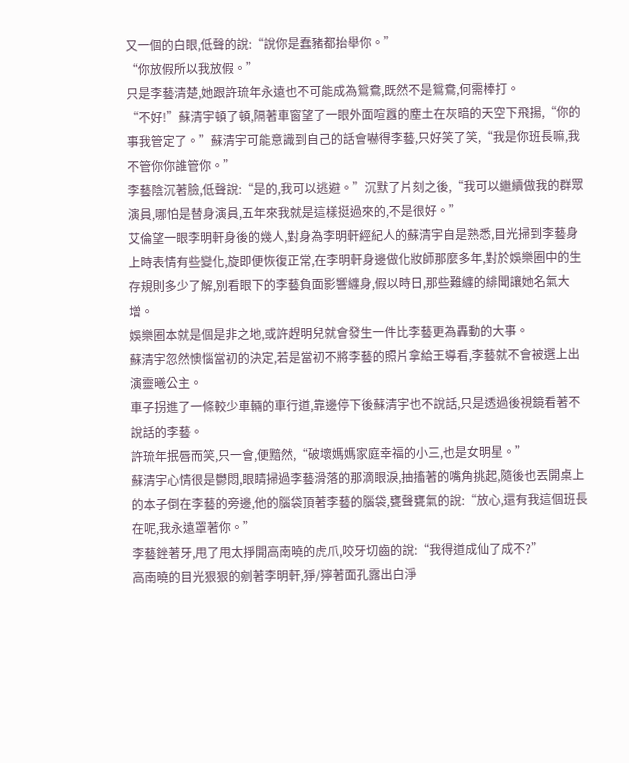又一個的白眼,低聲的說:“說你是蠢豬都抬舉你。”
“你放假所以我放假。”
只是李藝清楚,她跟許琉年永遠也不可能成為鴛鴦,既然不是鴛鴦,何需棒打。
“不好!”蘇清宇頓了頓,隔著車窗望了一眼外面喧囂的塵土在灰暗的天空下飛揚,“你的事我管定了。”蘇清宇可能意識到自己的話會嚇得李藝,只好笑了笑,“我是你班長嘛,我不管你你誰管你。”
李藝陰沉著臉,低聲說:“是的,我可以逃避。”沉默了片刻之後,“我可以繼續做我的群眾演員,哪怕是替身演員,五年來我就是這樣挺過來的,不是很好。”
艾倫望一眼李明軒身後的幾人,對身為李明軒經紀人的蘇清宇自是熟悉,目光掃到李藝身上時表情有些變化,旋即便恢復正常,在李明軒身邊做化妝師那麼多年,對於娛樂圈中的生存規則多少了解,別看眼下的李藝負面影響纏身,假以時日,那些難纏的緋聞讓她名氣大增。
娛樂圈本就是個是非之地,或許趕明兒就會發生一件比李藝更為轟動的大事。
蘇清宇忽然懊惱當初的決定,若是當初不將李藝的照片拿給王導看,李藝就不會被選上出演靈曦公主。
車子拐進了一條較少車輛的車行道,靠邊停下後蘇清宇也不說話,只是透過後視鏡看著不說話的李藝。
許琉年抿唇而笑,只一會,便黯然,“破壞媽媽家庭幸福的小三,也是女明星。”
蘇清宇心情很是鬱悶,眼睛掃過李藝滑落的那滴眼淚,抽搐著的嘴角挑起,隨後也丟開桌上的本子倒在李藝的旁邊,他的腦袋頂著李藝的腦袋,甕聲甕氣的說:“放心,還有我這個班長在呢,我永遠罩著你。”
李藝銼著牙,甩了甩太掙開高南曉的虎爪,咬牙切齒的說:“我得道成仙了成不?”
高南曉的目光狠狠的剜著李明軒,猙/獰著面孔露出白淨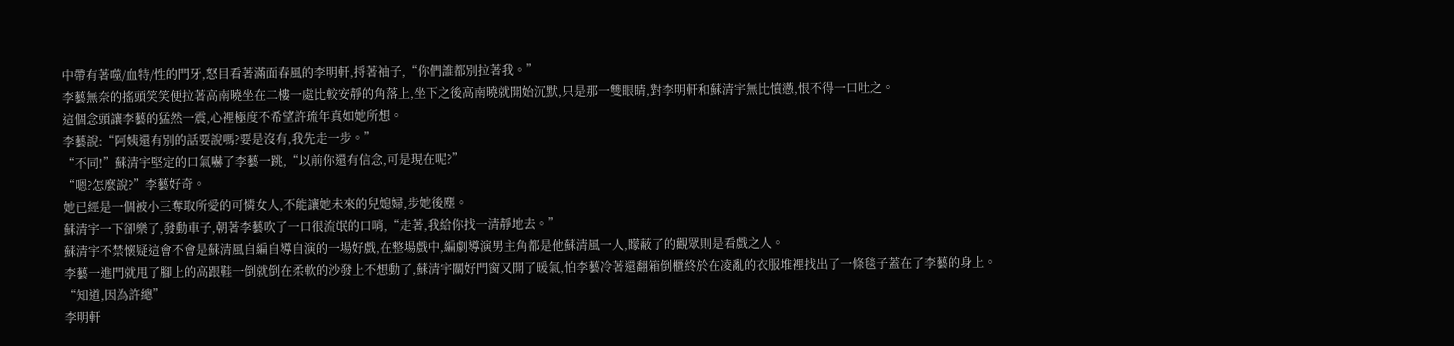中帶有著噬/血特/性的門牙,怒目看著滿面春風的李明軒,捋著袖子,“你們誰都別拉著我。”
李藝無奈的搖頭笑笑便拉著高南曉坐在二樓一處比較安靜的角落上,坐下之後高南曉就開始沉默,只是那一雙眼睛,對李明軒和蘇清宇無比憤懣,恨不得一口吐之。
這個念頭讓李藝的猛然一震,心裡極度不希望許琉年真如她所想。
李藝說:“阿姨還有別的話要說嗎?要是沒有,我先走一步。”
“不同!”蘇清宇堅定的口氣嚇了李藝一跳,“以前你還有信念,可是現在呢?”
“嗯?怎麼說?”李藝好奇。
她已經是一個被小三奪取所愛的可憐女人,不能讓她未來的兒媳婦,步她後塵。
蘇清宇一下卻樂了,發動車子,朝著李藝吹了一口很流氓的口哨,“走著,我給你找一清靜地去。”
蘇清宇不禁懷疑這會不會是蘇清風自編自導自演的一場好戲,在整場戲中,編劇導演男主角都是他蘇清風一人,矇蔽了的觀眾則是看戲之人。
李藝一進門就甩了腳上的高跟鞋一倒就倒在柔軟的沙發上不想動了,蘇清宇關好門窗又開了暖氣,怕李藝冷著還翻箱倒櫃終於在凌亂的衣服堆裡找出了一條毯子蓋在了李藝的身上。
“知道,因為許總”
李明軒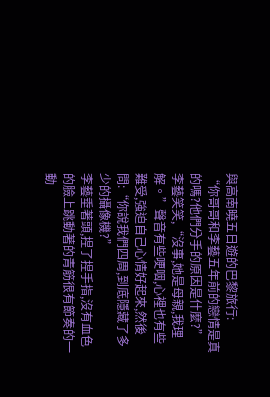與高南曉五日遊的巴黎旅行:
“你哥哥和李藝五年前的戀情是真的嗎?他們分手的原因是什麼?”
李藝笑笑,“沒事,她是母親,我理解。”聲音有些哽咽,心裡也有些難受,強迫自己心情好起來,然後問:“你說我們四周,到底隱藏了多少的攝像機?”
李藝垂著頭,捏了捏手指,沒有血色的臉上跳動著的青筋很有節奏的一動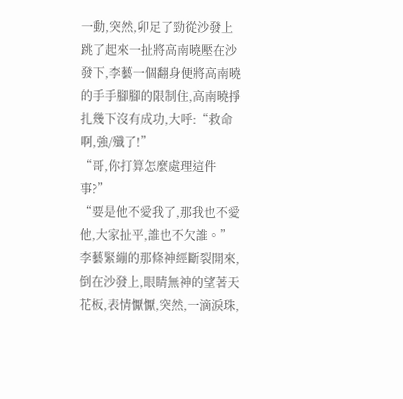一動,突然,卯足了勁從沙發上跳了起來一扯將高南曉壓在沙發下,李藝一個翻身便將高南曉的手手腳腳的限制住,高南曉掙扎幾下沒有成功,大呼:“救命啊,強/殲了!”
“哥,你打算怎麼處理這件事?”
“要是他不愛我了,那我也不愛他,大家扯平,誰也不欠誰。”李藝緊繃的那條神經斷裂開來,倒在沙發上,眼睛無神的望著天花板,表情懨懨,突然,一滴淚珠,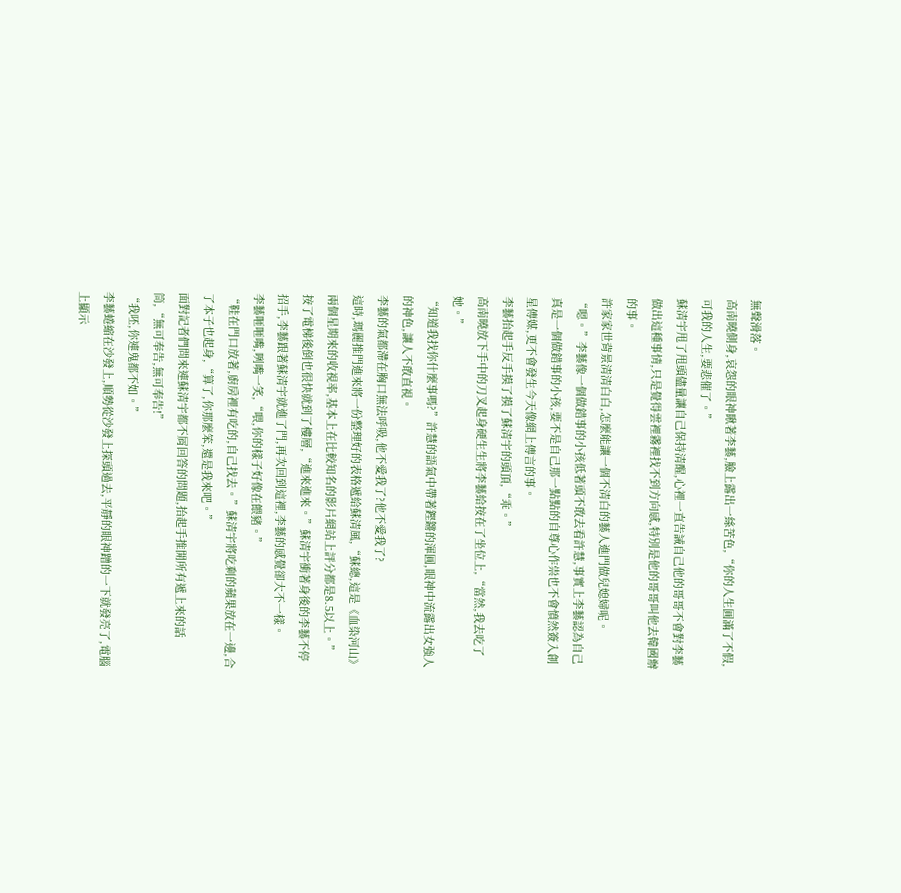無聲滑落。
高南曉側身,哀怨的眼神瞅著李藝,臉上露出一絲苦色,“你的人生圓滿了不假,可我的人生,要悲催了。”
蘇清宇甩了甩頭儘量讓自己保持清醒,心裡一直告誡自己他的哥哥不會對李藝做出這種事情,只是覺得雲裡霧裡找不到方向感,特別是他的哥哥叫他去韓國辦的事。
許家家世背景清清白白,怎麼能讓一個不清白的藝人進門做兒媳婦呢。
“嗯。”李藝像一個做錯事的小孩低著頭不敢去看許慧,事實上李藝認為自己真是一個做錯事的小孩,要不是自己那一點點的自尊心作祟也不會憤然簽入創星傳媒,更不會發生今天像網上傳言的事。
李藝抬起手反手摸了摸了蘇清宇的頭頂,“乖。”
高南曉放下手中的刀叉起身硬生生將李藝給按在了坐位上,“當然,我去吃了她。”
“知道我找你什麼事嗎?”許慧的語氣中帶著鏗鏘的渾圓,眼神中流露出女強人的神色,讓人不敢直視。
李藝的氣都滯在胸口無法呼吸,他不愛我了?他不愛我了?
這時,瑪麗推門進來將一份整理好的表格遞給蘇清風,“蘇總,這是《血染河山》兩個星期來的收視率,基本上在比較知名的影片網站上評分都是8.5以上。”
按了電梯後倒也很快就到了樓層,“進來進來。”蘇清宇衝著身後的李藝不停招手,李藝跟著蘇清宇就進了門,再次回到這裡,李藝的感覺卻大不一樣。
李藝咂咂嘴,咧嘴一笑,“喂,你的樣子好像在餵豬。”
“鞋在門口放著,廚房裡有吃的,自己找去。”蘇清宇將吃剩的蘋果放在一邊,合了本子也起身,“算了,你那麼笨,還是我來吧。”
面對記者們問來連蘇清宇都不屑回答的問題,抬起手推開所有遞上來的話筒,“無可奉告,無可奉告!”
“我呸,你連鬼都不如。”
李藝蜷縮在沙發上,順勢從沙發上探頭過去,平靜的眼神蹭的一下就發亮了,電腦上顯示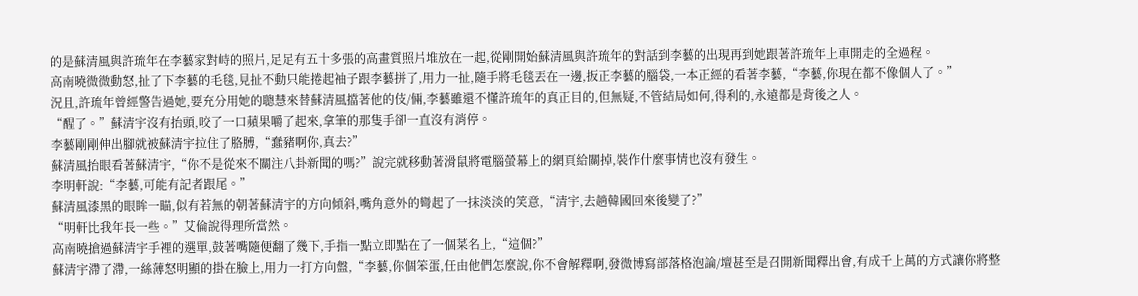的是蘇清風與許琉年在李藝家對峙的照片,足足有五十多張的高畫質照片堆放在一起,從剛開始蘇清風與許琉年的對話到李藝的出現再到她跟著許琉年上車開走的全過程。
高南曉微微動怒,扯了下李藝的毛毯,見扯不動只能捲起袖子跟李藝拼了,用力一扯,隨手將毛毯丟在一邊,扳正李藝的腦袋,一本正經的看著李藝,“李藝,你現在都不像個人了。”
況且,許琉年曾經警告過她,要充分用她的聰慧來替蘇清風擋著他的伎/倆,李藝雖還不懂許琉年的真正目的,但無疑,不管結局如何,得利的,永遠都是背後之人。
“醒了。”蘇清宇沒有抬頭,咬了一口蘋果嚼了起來,拿筆的那隻手卻一直沒有消停。
李藝剛剛伸出腳就被蘇清宇拉住了胳膊,“蠢豬啊你,真去?”
蘇清風抬眼看著蘇清宇,“你不是從來不關注八卦新聞的嗎?”說完就移動著滑鼠將電腦螢幕上的網頁給關掉,裝作什麼事情也沒有發生。
李明軒說:“李藝,可能有記者跟尾。”
蘇清風漆黑的眼眸一瞄,似有若無的朝著蘇清宇的方向傾斜,嘴角意外的彎起了一抹淡淡的笑意,“清宇,去趟韓國回來後變了?”
“明軒比我年長一些。”艾倫說得理所當然。
高南曉搶過蘇清宇手裡的選單,鼓著嘴隨便翻了幾下,手指一點立即點在了一個菜名上,“這個?”
蘇清宇滯了滯,一絲薄怒明顯的掛在臉上,用力一打方向盤,“李藝,你個笨蛋,任由他們怎麼說,你不會解釋啊,發微博寫部落格泡論/壇甚至是召開新聞釋出會,有成千上萬的方式讓你將整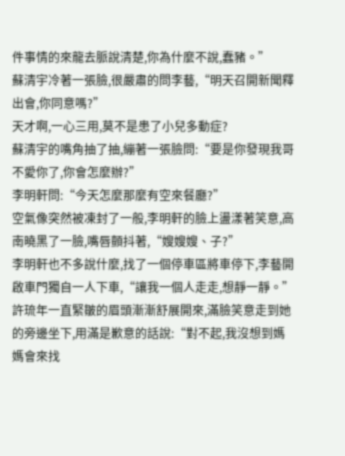件事情的來龍去脈說清楚,你為什麼不說,蠢豬。”
蘇清宇冷著一張臉,很嚴肅的問李藝,“明天召開新聞釋出會,你同意嗎?”
天才啊,一心三用,莫不是患了小兒多動症?
蘇清宇的嘴角抽了抽,繃著一張臉問:“要是你發現我哥不愛你了,你會怎麼辦?”
李明軒問:“今天怎麼那麼有空來餐廳?”
空氣像突然被凍封了一般,李明軒的臉上盪漾著笑意,高南曉黑了一臉,嘴唇顫抖著,“嫂嫂嫂、子?”
李明軒也不多說什麼,找了一個停車區將車停下,李藝開啟車門獨自一人下車,“讓我一個人走走,想靜一靜。”
許琉年一直緊皺的眉頭漸漸舒展開來,滿臉笑意走到她的旁邊坐下,用滿是歉意的話說:“對不起,我沒想到媽媽會來找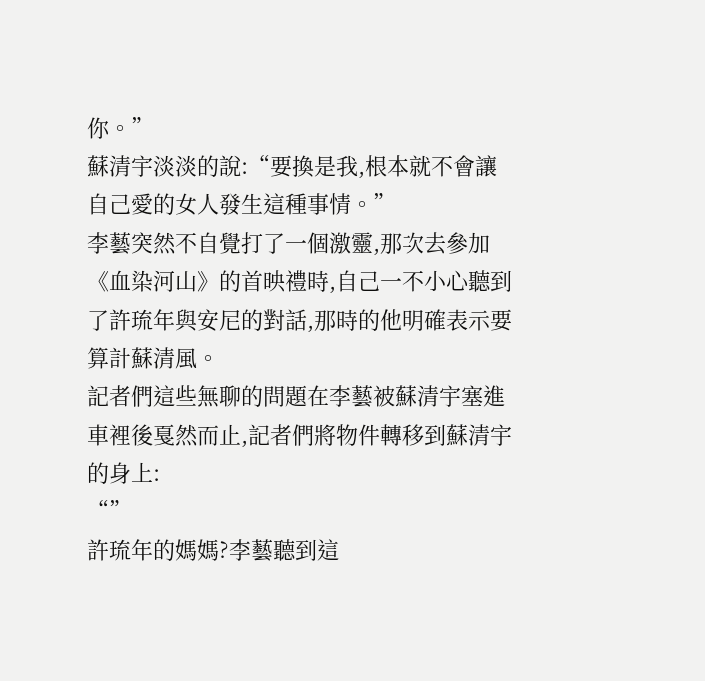你。”
蘇清宇淡淡的說:“要換是我,根本就不會讓自己愛的女人發生這種事情。”
李藝突然不自覺打了一個激靈,那次去參加《血染河山》的首映禮時,自己一不小心聽到了許琉年與安尼的對話,那時的他明確表示要算計蘇清風。
記者們這些無聊的問題在李藝被蘇清宇塞進車裡後戛然而止,記者們將物件轉移到蘇清宇的身上:
“”
許琉年的媽媽?李藝聽到這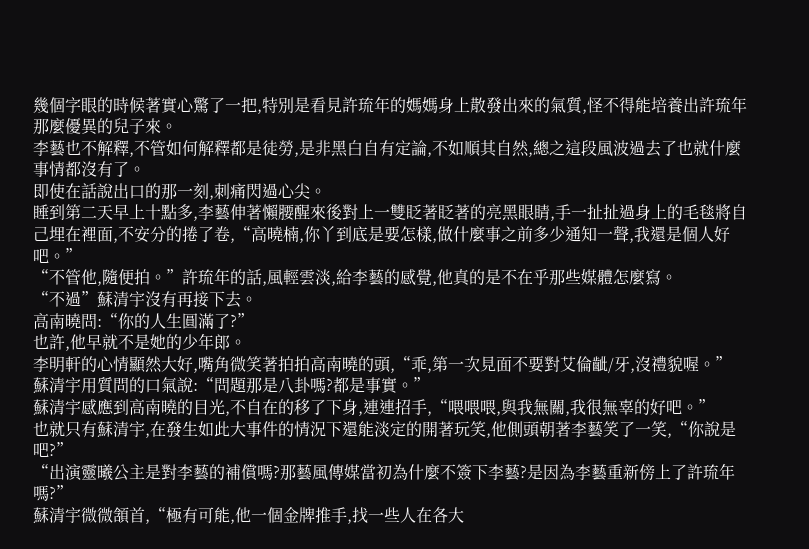幾個字眼的時候著實心驚了一把,特別是看見許琉年的媽媽身上散發出來的氣質,怪不得能培養出許琉年那麼優異的兒子來。
李藝也不解釋,不管如何解釋都是徒勞,是非黑白自有定論,不如順其自然,總之這段風波過去了也就什麼事情都沒有了。
即使在話說出口的那一刻,刺痛閃過心尖。
睡到第二天早上十點多,李藝伸著懶腰醒來後對上一雙眨著眨著的亮黑眼睛,手一扯扯過身上的毛毯將自己埋在裡面,不安分的捲了卷,“高曉楠,你丫到底是要怎樣,做什麼事之前多少通知一聲,我還是個人好吧。”
“不管他,隨便拍。”許琉年的話,風輕雲淡,給李藝的感覺,他真的是不在乎那些媒體怎麼寫。
“不過”蘇清宇沒有再接下去。
高南曉問:“你的人生圓滿了?”
也許,他早就不是她的少年郎。
李明軒的心情顯然大好,嘴角微笑著拍拍高南曉的頭,“乖,第一次見面不要對艾倫齜/牙,沒禮貌喔。”
蘇清宇用質問的口氣說:“問題那是八卦嗎?都是事實。”
蘇清宇感應到高南曉的目光,不自在的移了下身,連連招手,“喂喂喂,與我無關,我很無辜的好吧。”
也就只有蘇清宇,在發生如此大事件的情況下還能淡定的開著玩笑,他側頭朝著李藝笑了一笑,“你說是吧?”
“出演靈曦公主是對李藝的補償嗎?那藝風傳媒當初為什麼不簽下李藝?是因為李藝重新傍上了許琉年嗎?”
蘇清宇微微頷首,“極有可能,他一個金牌推手,找一些人在各大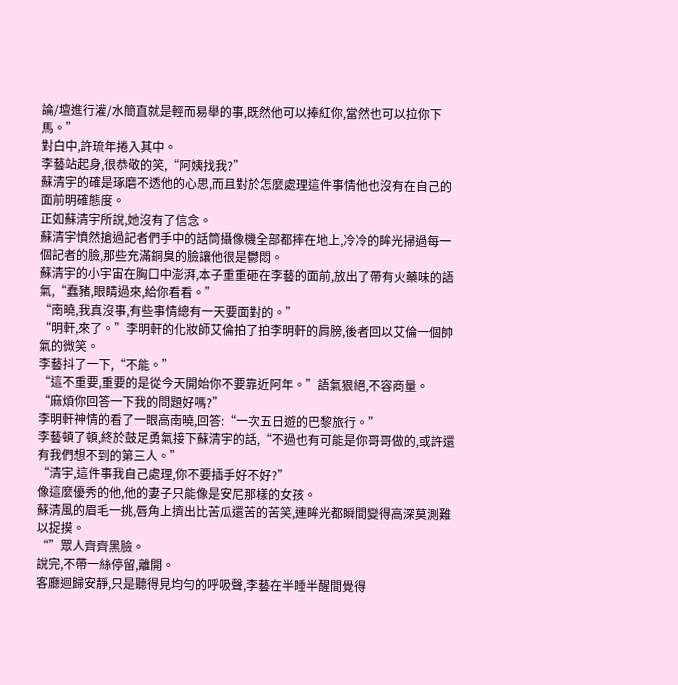論/壇進行灌/水簡直就是輕而易舉的事,既然他可以捧紅你,當然也可以拉你下馬。”
對白中,許琉年捲入其中。
李藝站起身,很恭敬的笑,“阿姨找我?”
蘇清宇的確是琢磨不透他的心思,而且對於怎麼處理這件事情他也沒有在自己的面前明確態度。
正如蘇清宇所說,她沒有了信念。
蘇清宇憤然搶過記者們手中的話筒攝像機全部都摔在地上,冷冷的眸光掃過每一個記者的臉,那些充滿銅臭的臉讓他很是鬱悶。
蘇清宇的小宇宙在胸口中澎湃,本子重重砸在李藝的面前,放出了帶有火藥味的語氣,“蠢豬,眼睛過來,給你看看。”
“南曉,我真沒事,有些事情總有一天要面對的。”
“明軒,來了。”李明軒的化妝師艾倫拍了拍李明軒的肩膀,後者回以艾倫一個帥氣的微笑。
李藝抖了一下,“不能。”
“這不重要,重要的是從今天開始你不要靠近阿年。”語氣狠絕,不容商量。
“麻煩你回答一下我的問題好嗎?”
李明軒神情的看了一眼高南曉,回答:“一次五日遊的巴黎旅行。”
李藝頓了頓,終於鼓足勇氣接下蘇清宇的話,“不過也有可能是你哥哥做的,或許還有我們想不到的第三人。”
“清宇,這件事我自己處理,你不要插手好不好?”
像這麼優秀的他,他的妻子只能像是安尼那樣的女孩。
蘇清風的眉毛一挑,唇角上擠出比苦瓜還苦的苦笑,連眸光都瞬間變得高深莫測難以捉摸。
“”眾人齊齊黑臉。
說完,不帶一絲停留,離開。
客廳迴歸安靜,只是聽得見均勻的呼吸聲,李藝在半睡半醒間覺得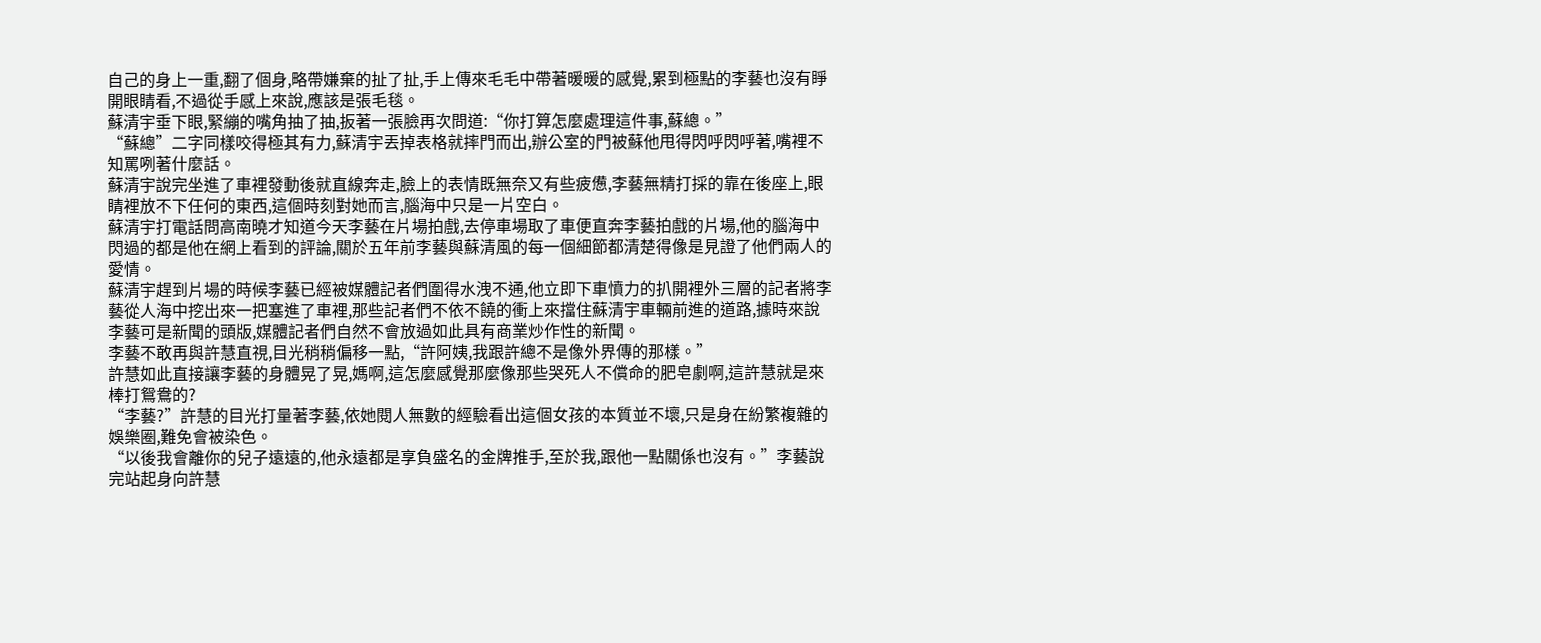自己的身上一重,翻了個身,略帶嫌棄的扯了扯,手上傳來毛毛中帶著暖暖的感覺,累到極點的李藝也沒有睜開眼睛看,不過從手感上來說,應該是張毛毯。
蘇清宇垂下眼,緊繃的嘴角抽了抽,扳著一張臉再次問道:“你打算怎麼處理這件事,蘇總。”
“蘇總”二字同樣咬得極其有力,蘇清宇丟掉表格就摔門而出,辦公室的門被蘇他甩得閃呼閃呼著,嘴裡不知罵咧著什麼話。
蘇清宇說完坐進了車裡發動後就直線奔走,臉上的表情既無奈又有些疲憊,李藝無精打採的靠在後座上,眼睛裡放不下任何的東西,這個時刻對她而言,腦海中只是一片空白。
蘇清宇打電話問高南曉才知道今天李藝在片場拍戲,去停車場取了車便直奔李藝拍戲的片場,他的腦海中閃過的都是他在網上看到的評論,關於五年前李藝與蘇清風的每一個細節都清楚得像是見證了他們兩人的愛情。
蘇清宇趕到片場的時候李藝已經被媒體記者們圍得水洩不通,他立即下車憤力的扒開裡外三層的記者將李藝從人海中挖出來一把塞進了車裡,那些記者們不依不饒的衝上來擋住蘇清宇車輛前進的道路,據時來說李藝可是新聞的頭版,媒體記者們自然不會放過如此具有商業炒作性的新聞。
李藝不敢再與許慧直視,目光稍稍偏移一點,“許阿姨,我跟許總不是像外界傳的那樣。”
許慧如此直接讓李藝的身體晃了晃,媽啊,這怎麼感覺那麼像那些哭死人不償命的肥皂劇啊,這許慧就是來棒打鴛鴦的?
“李藝?”許慧的目光打量著李藝,依她閱人無數的經驗看出這個女孩的本質並不壞,只是身在紛繁複雜的娛樂圈,難免會被染色。
“以後我會離你的兒子遠遠的,他永遠都是享負盛名的金牌推手,至於我,跟他一點關係也沒有。”李藝說完站起身向許慧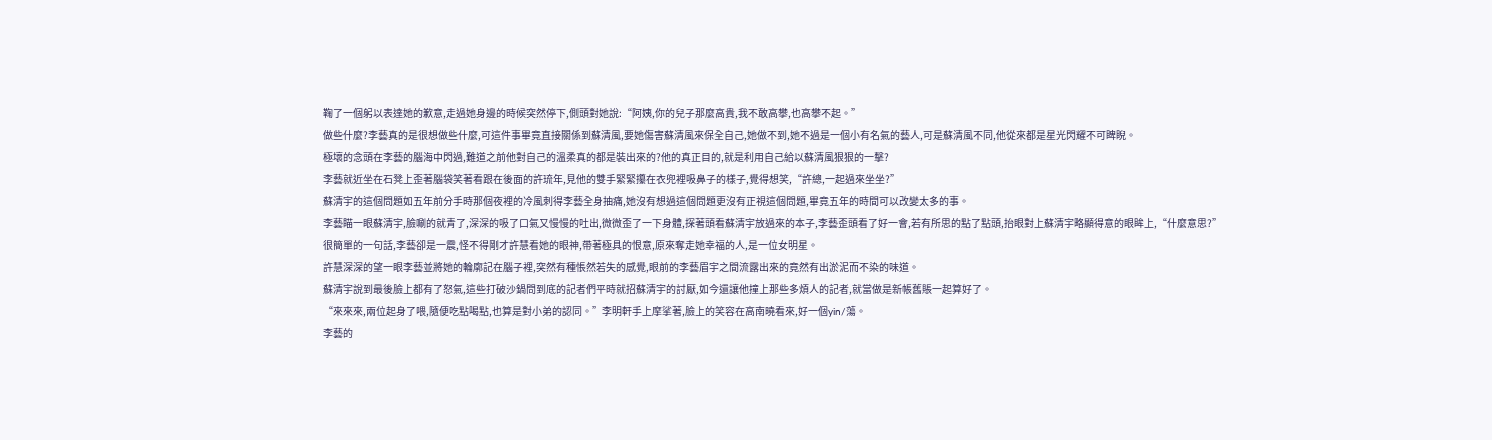鞠了一個躬以表達她的歉意,走過她身邊的時候突然停下,側頭對她說:“阿姨,你的兒子那麼高貴,我不敢高攀,也高攀不起。”
做些什麼?李藝真的是很想做些什麼,可這件事畢竟直接關係到蘇清風,要她傷害蘇清風來保全自己,她做不到,她不過是一個小有名氣的藝人,可是蘇清風不同,他從來都是星光閃耀不可睥睨。
極壞的念頭在李藝的腦海中閃過,難道之前他對自己的溫柔真的都是裝出來的?他的真正目的,就是利用自己給以蘇清風狠狠的一擊?
李藝就近坐在石凳上歪著腦袋笑著看跟在後面的許琉年,見他的雙手緊緊攥在衣兜裡吸鼻子的樣子,覺得想笑,“許總,一起過來坐坐?”
蘇清宇的這個問題如五年前分手時那個夜裡的冷風刺得李藝全身抽痛,她沒有想過這個問題更沒有正視這個問題,畢竟五年的時間可以改變太多的事。
李藝瞄一眼蘇清宇,臉唰的就青了,深深的吸了口氣又慢慢的吐出,微微歪了一下身體,探著頭看蘇清宇放過來的本子,李藝歪頭看了好一會,若有所思的點了點頭,抬眼對上蘇清宇略顯得意的眼眸上,“什麼意思?”
很簡單的一句話,李藝卻是一震,怪不得剛才許慧看她的眼神,帶著極具的恨意,原來奪走她幸福的人,是一位女明星。
許慧深深的望一眼李藝並將她的輪廓記在腦子裡,突然有種悵然若失的感覺,眼前的李藝眉宇之間流露出來的竟然有出淤泥而不染的味道。
蘇清宇說到最後臉上都有了怒氣,這些打破沙鍋問到底的記者們平時就招蘇清宇的討厭,如今還讓他撞上那些多煩人的記者,就當做是新帳舊賬一起算好了。
“來來來,兩位起身了喂,隨便吃點喝點,也算是對小弟的認同。”李明軒手上摩挲著,臉上的笑容在高南曉看來,好一個yin/蕩。
李藝的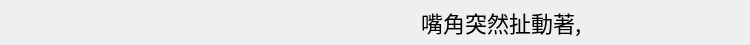嘴角突然扯動著,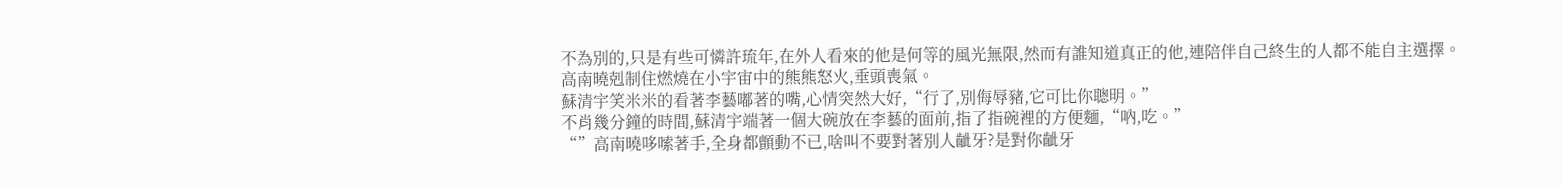不為別的,只是有些可憐許琉年,在外人看來的他是何等的風光無限,然而有誰知道真正的他,連陪伴自己終生的人都不能自主選擇。
高南曉剋制住燃燒在小宇宙中的熊熊怒火,垂頭喪氣。
蘇清宇笑米米的看著李藝嘟著的嘴,心情突然大好,“行了,別侮辱豬,它可比你聰明。”
不肖幾分鐘的時間,蘇清宇端著一個大碗放在李藝的面前,指了指碗裡的方便麵,“吶,吃。”
“”高南曉哆嗦著手,全身都顫動不已,啥叫不要對著別人齜牙?是對你齜牙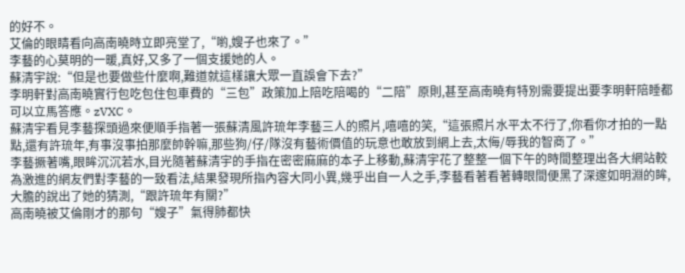的好不。
艾倫的眼睛看向高南曉時立即亮堂了,“喲,嫂子也來了。”
李藝的心莫明的一暖,真好,又多了一個支援她的人。
蘇清宇說:“但是也要做些什麼啊,難道就這樣讓大眾一直誤會下去?”
李明軒對高南曉實行包吃包住包車費的“三包”政策加上陪吃陪喝的“二陪”原則,甚至高南曉有特別需要提出要李明軒陪睡都可以立馬答應。zVXC。
蘇清宇看見李藝探頭過來便順手指著一張蘇清風許琉年李藝三人的照片,嘻嘻的笑,“這張照片水平太不行了,你看你才拍的一點點,還有許琉年,有事沒事拍那麼帥幹嘛,那些狗/仔/隊沒有藝術價值的玩意也敢放到網上去,太侮/辱我的智商了。”
李藝撅著嘴,眼眸沉沉若水,目光隨著蘇清宇的手指在密密麻麻的本子上移動,蘇清宇花了整整一個下午的時間整理出各大網站較為激進的網友們對李藝的一致看法,結果發現所指內容大同小異,幾乎出自一人之手,李藝看著看著轉眼間便黑了深邃如明淵的眸,大膽的說出了她的猜測,“跟許琉年有關?”
高南曉被艾倫剛才的那句“嫂子”氣得肺都快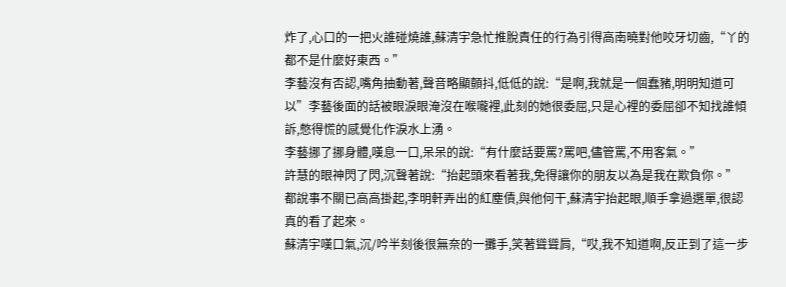炸了,心口的一把火誰碰燒誰,蘇清宇急忙推脫責任的行為引得高南曉對他咬牙切齒,“丫的都不是什麼好東西。”
李藝沒有否認,嘴角抽動著,聲音略顯顫抖,低低的說:“是啊,我就是一個蠢豬,明明知道可以”李藝後面的話被眼淚眼淹沒在喉嚨裡,此刻的她很委屈,只是心裡的委屈卻不知找誰傾訴,憋得慌的感覺化作淚水上湧。
李藝挪了挪身體,嘆息一口,呆呆的說:“有什麼話要罵?罵吧,儘管罵,不用客氣。”
許慧的眼神閃了閃,沉聲著說:“抬起頭來看著我,免得讓你的朋友以為是我在欺負你。”
都說事不關已高高掛起,李明軒弄出的紅塵債,與他何干,蘇清宇抬起眼,順手拿過選單,很認真的看了起來。
蘇清宇嘆口氣,沉/吟半刻後很無奈的一攤手,笑著聳聳肩,“哎,我不知道啊,反正到了這一步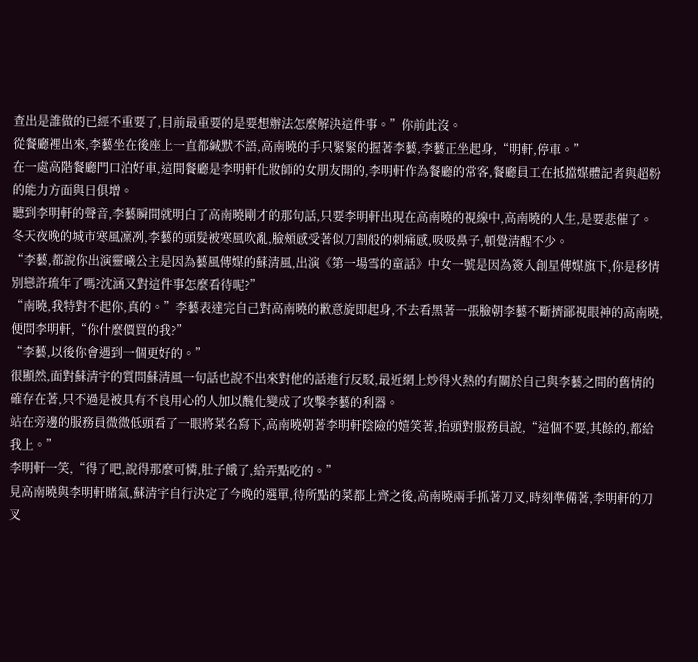查出是誰做的已經不重要了,目前最重要的是要想辦法怎麼解決這件事。”你前此沒。
從餐廳裡出來,李藝坐在後座上一直都緘默不語,高南曉的手只緊緊的握著李藝,李藝正坐起身,“明軒,停車。”
在一處高階餐廳門口泊好車,這間餐廳是李明軒化妝師的女朋友開的,李明軒作為餐廳的常客,餐廳員工在抵擋媒體記者與超粉的能力方面與日俱增。
聽到李明軒的聲音,李藝瞬間就明白了高南曉剛才的那句話,只要李明軒出現在高南曉的視線中,高南曉的人生,是要悲催了。
冬天夜晚的城市寒風凜冽,李藝的頭髮被寒風吹亂,臉頰感受著似刀割般的刺痛感,吸吸鼻子,頓覺清醒不少。
“李藝,都說你出演靈曦公主是因為藝風傳媒的蘇清風,出演《第一場雪的童話》中女一號是因為簽入創星傳媒旗下,你是移情別戀許琉年了嗎?沈涵又對這件事怎麼看待呢?”
“南曉,我特對不起你,真的。”李藝表達完自己對高南曉的歉意旋即起身,不去看黑著一張臉朝李藝不斷擠鄙視眼神的高南曉,便問李明軒,“你什麼價買的我?”
“李藝,以後你會遇到一個更好的。”
很顯然,面對蘇清宇的質問蘇清風一句話也說不出來對他的話進行反駁,最近網上炒得火熱的有關於自己與李藝之間的舊情的確存在著,只不過是被具有不良用心的人加以醜化變成了攻擊李藝的利器。
站在旁邊的服務員微微低頭看了一眼將菜名寫下,高南曉朝著李明軒陰險的嬉笑著,抬頭對服務員說,“這個不要,其餘的,都給我上。”
李明軒一笑,“得了吧,說得那麼可憐,肚子餓了,給弄點吃的。”
見高南曉與李明軒賭氣,蘇清宇自行決定了今晚的選單,待所點的菜都上齊之後,高南曉兩手抓著刀叉,時刻準備著,李明軒的刀叉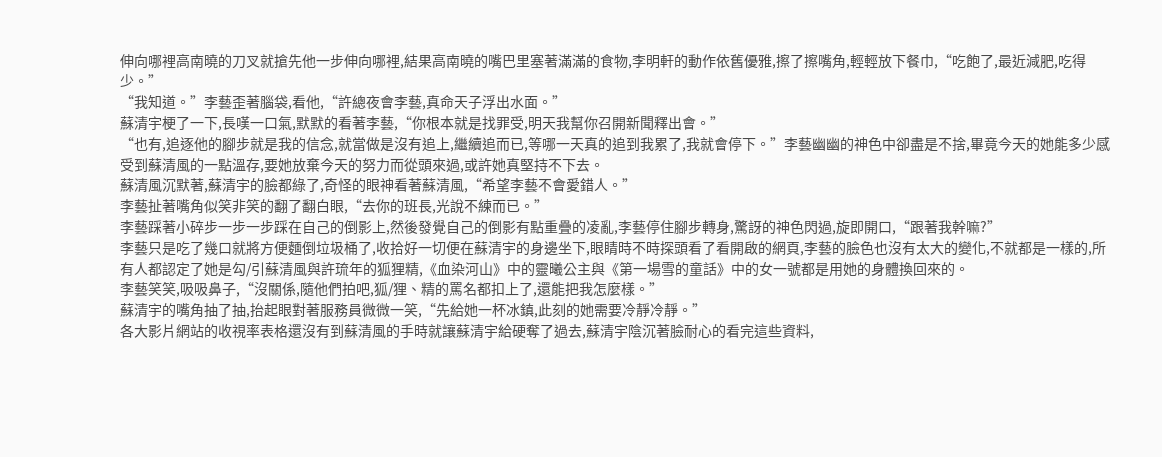伸向哪裡高南曉的刀叉就搶先他一步伸向哪裡,結果高南曉的嘴巴里塞著滿滿的食物,李明軒的動作依舊優雅,擦了擦嘴角,輕輕放下餐巾,“吃飽了,最近減肥,吃得少。”
“我知道。”李藝歪著腦袋,看他,“許總夜會李藝,真命天子浮出水面。”
蘇清宇梗了一下,長嘆一口氣,默默的看著李藝,“你根本就是找罪受,明天我幫你召開新聞釋出會。”
“也有,追逐他的腳步就是我的信念,就當做是沒有追上,繼續追而已,等哪一天真的追到我累了,我就會停下。”李藝幽幽的神色中卻盡是不捨,畢竟今天的她能多少感受到蘇清風的一點溫存,要她放棄今天的努力而從頭來過,或許她真堅持不下去。
蘇清風沉默著,蘇清宇的臉都綠了,奇怪的眼神看著蘇清風,“希望李藝不會愛錯人。”
李藝扯著嘴角似笑非笑的翻了翻白眼,“去你的班長,光說不練而已。”
李藝踩著小碎步一步一步踩在自己的倒影上,然後發覺自己的倒影有點重疊的凌亂,李藝停住腳步轉身,驚訝的神色閃過,旋即開口,“跟著我幹嘛?”
李藝只是吃了幾口就將方便麵倒垃圾桶了,收拾好一切便在蘇清宇的身邊坐下,眼睛時不時探頭看了看開啟的網頁,李藝的臉色也沒有太大的變化,不就都是一樣的,所有人都認定了她是勾/引蘇清風與許琉年的狐狸精,《血染河山》中的靈曦公主與《第一場雪的童話》中的女一號都是用她的身體換回來的。
李藝笑笑,吸吸鼻子,“沒關係,隨他們拍吧,狐/狸、精的罵名都扣上了,還能把我怎麼樣。”
蘇清宇的嘴角抽了抽,抬起眼對著服務員微微一笑,“先給她一杯冰鎮,此刻的她需要冷靜冷靜。”
各大影片網站的收視率表格還沒有到蘇清風的手時就讓蘇清宇給硬奪了過去,蘇清宇陰沉著臉耐心的看完這些資料,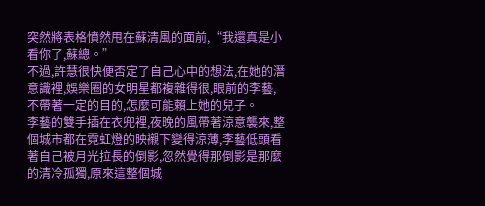突然將表格憤然甩在蘇清風的面前,“我還真是小看你了,蘇總。”
不過,許慧很快便否定了自己心中的想法,在她的潛意識裡,娛樂圈的女明星都複雜得很,眼前的李藝,不帶著一定的目的,怎麼可能賴上她的兒子。
李藝的雙手插在衣兜裡,夜晚的風帶著涼意襲來,整個城市都在霓虹燈的映襯下變得涼薄,李藝低頭看著自己被月光拉長的倒影,忽然覺得那倒影是那麼的清冷孤獨,原來這整個城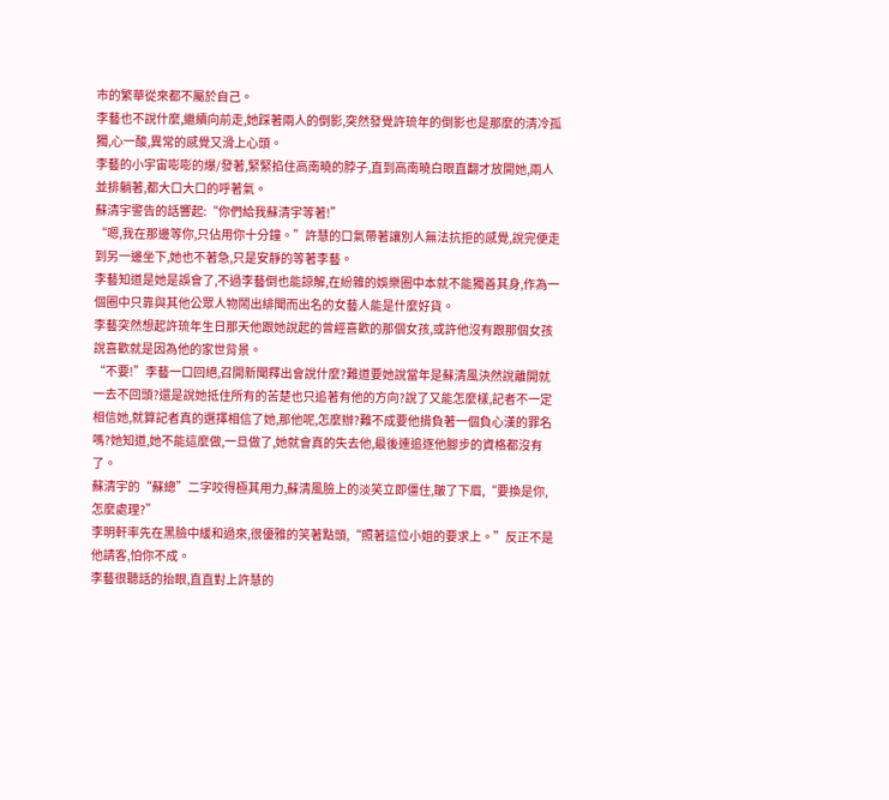市的繁華從來都不屬於自己。
李藝也不說什麼,繼續向前走,她踩著兩人的倒影,突然發覺許琉年的倒影也是那麼的清冷孤獨,心一酸,異常的感覺又滑上心頭。
李藝的小宇宙嘭嘭的爆/發著,緊緊掐住高南曉的脖子,直到高南曉白眼直翻才放開她,兩人並排躺著,都大口大口的呼著氣。
蘇清宇警告的話響起:“你們給我蘇清宇等著!”
“嗯,我在那邊等你,只佔用你十分鐘。”許慧的口氣帶著讓別人無法抗拒的感覺,說完便走到另一邊坐下,她也不著急,只是安靜的等著李藝。
李藝知道是她是誤會了,不過李藝倒也能諒解,在紛雜的娛樂圈中本就不能獨善其身,作為一個圈中只靠與其他公眾人物鬧出緋聞而出名的女藝人能是什麼好貨。
李藝突然想起許琉年生日那天他跟她說起的曾經喜歡的那個女孩,或許他沒有跟那個女孩說喜歡就是因為他的家世背景。
“不要!”李藝一口回絕,召開新聞釋出會說什麼?難道要她說當年是蘇清風決然說離開就一去不回頭?還是說她抵住所有的苦楚也只追著有他的方向?說了又能怎麼樣,記者不一定相信她,就算記者真的選擇相信了她,那他呢,怎麼辦?難不成要他揹負著一個負心漢的罪名嗎?她知道,她不能這麼做,一旦做了,她就會真的失去他,最後連追逐他腳步的資格都沒有了。
蘇清宇的“蘇總”二字咬得極其用力,蘇清風臉上的淡笑立即僵住,皺了下眉,“要換是你,怎麼處理?”
李明軒率先在黑臉中緩和過來,很優雅的笑著點頭,“照著這位小姐的要求上。”反正不是他請客,怕你不成。
李藝很聽話的抬眼,直直對上許慧的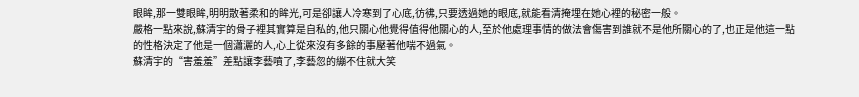眼眸,那一雙眼眸,明明散著柔和的眸光,可是卻讓人冷寒到了心底,彷彿,只要透過她的眼底,就能看清掩埋在她心裡的秘密一般。
嚴格一點來說,蘇清宇的骨子裡其實算是自私的,他只關心他覺得值得他關心的人,至於他處理事情的做法會傷害到誰就不是他所關心的了,也正是他這一點的性格決定了他是一個瀟灑的人,心上從來沒有多餘的事壓著他喘不過氣。
蘇清宇的“害羞羞”差點讓李藝噴了,李藝忽的繃不住就大笑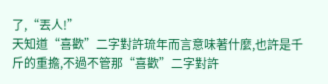了,“丟人!”
天知道“喜歡”二字對許琉年而言意味著什麼,也許是千斤的重擔,不過不管那“喜歡”二字對許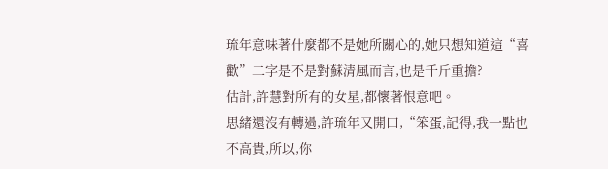琉年意味著什麼都不是她所關心的,她只想知道這“喜歡”二字是不是對蘇清風而言,也是千斤重擔?
估計,許慧對所有的女星,都懷著恨意吧。
思緒還沒有轉過,許琉年又開口,“笨蛋,記得,我一點也不高貴,所以,你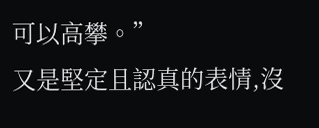可以高攀。”
又是堅定且認真的表情,沒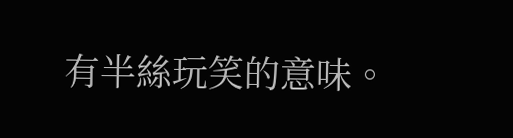有半絲玩笑的意味。